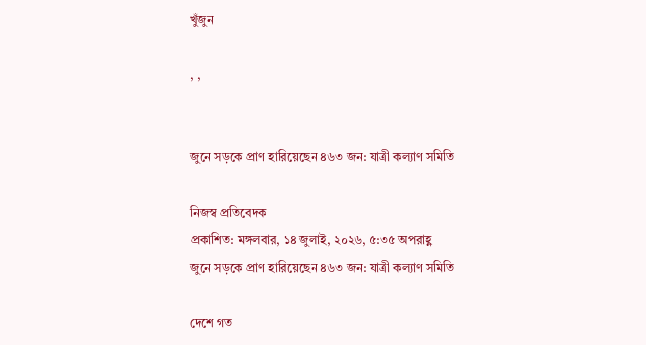খুঁজুন

, ,


জুনে সড়কে প্রাণ হারিয়েছেন ৪৬৩ জন: যাত্রী কল্যাণ সমিতি

নিজস্ব প্রতিবেদক
প্রকাশিত: মঙ্গলবার, ১৪ জুলাই, ২০২৬, ৫:৩৫ অপরাহ্ণ
জুনে সড়কে প্রাণ হারিয়েছেন ৪৬৩ জন: যাত্রী কল্যাণ সমিতি

দেশে গত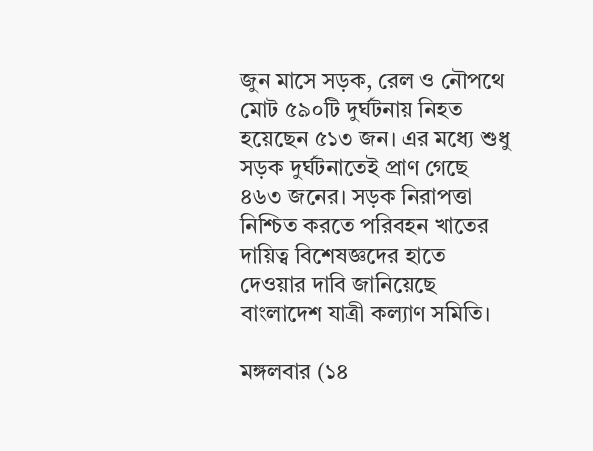জুন মাসে সড়ক, রেল ও নৌপথে মোট ৫৯০টি দুর্ঘটনায় নিহত হয়েছেন ৫১৩ জন। এর মধ্যে শুধু সড়ক দুর্ঘটনাতেই প্রাণ গেছে ৪৬৩ জনের। সড়ক নিরাপত্তা নিশ্চিত করতে পরিবহন খাতের দায়িত্ব বিশেষজ্ঞদের হাতে দেওয়ার দাবি জানিয়েছে বাংলাদেশ যাত্রী কল্যাণ সমিতি।

মঙ্গলবার (১৪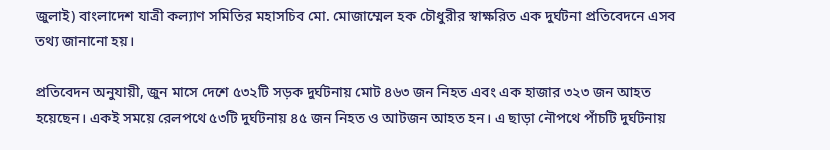জুলাই) বাংলাদেশ যাত্রী কল্যাণ সমিতির মহাসচিব মো. মোজাম্মেল হক চৌধুরীর স্বাক্ষরিত এক দুর্ঘটনা প্রতিবেদনে এসব তথ্য জানানো হয়।

প্রতিবেদন অনুযায়ী, জুন মাসে দেশে ৫৩২টি সড়ক দুর্ঘটনায় মোট ৪৬৩ জন নিহত এবং এক হাজার ৩২৩ জন আহত হয়েছেন। একই সময়ে রেলপথে ৫৩টি দুর্ঘটনায় ৪৫ জন নিহত ও আটজন আহত হন। এ ছাড়া নৌপথে পাঁচটি দুর্ঘটনায়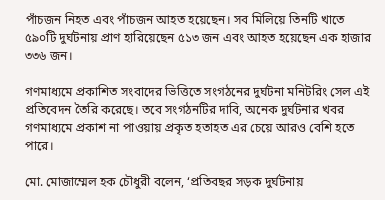পাঁচজন নিহত এবং পাঁচজন আহত হয়েছেন। সব মিলিয়ে তিনটি খাতে ৫৯০টি দুর্ঘটনায় প্রাণ হারিয়েছেন ৫১৩ জন এবং আহত হয়েছেন এক হাজার ৩৩৬ জন।

গণমাধ্যমে প্রকাশিত সংবাদের ভিত্তিতে সংগঠনের দুর্ঘটনা মনিটরিং সেল এই প্রতিবেদন তৈরি করেছে। তবে সংগঠনটির দাবি, অনেক দুর্ঘটনার খবর গণমাধ্যমে প্রকাশ না পাওয়ায় প্রকৃত হতাহত এর চেয়ে আরও বেশি হতে পারে।

মো. মোজাম্মেল হক চৌধুরী বলেন, ‘প্রতিবছর সড়ক দুর্ঘটনায়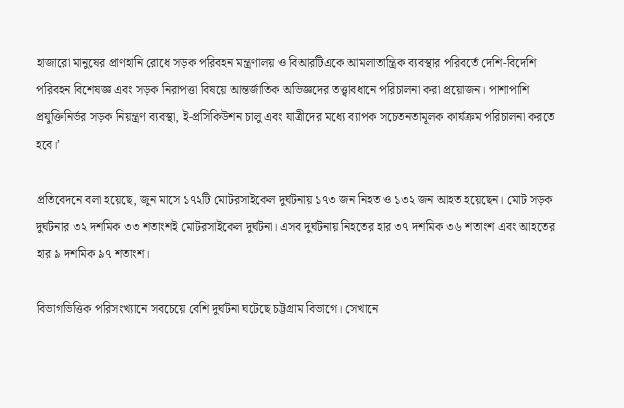হাজারো মানুষের প্রাণহানি রোধে সড়ক পরিবহন মন্ত্রণালয় ও বিআরটিএকে আমলাতান্ত্রিক ব্যবস্থার পরিবর্তে দেশি-বিদেশি পরিবহন বিশেষজ্ঞ এবং সড়ক নিরাপত্তা বিষয়ে আন্তর্জাতিক অভিজ্ঞদের তত্ত্বাবধানে পরিচালনা করা প্রয়োজন। পাশাপাশি প্রযুক্তিনির্ভর সড়ক নিয়ন্ত্রণ ব্যবস্থা, ই-প্রসিকিউশন চালু এবং যাত্রীদের মধ্যে ব্যাপক সচেতনতামূলক কার্যক্রম পরিচালনা করতে হবে।’

প্রতিবেদনে বলা হয়েছে, জুন মাসে ১৭২টি মোটরসাইকেল দুর্ঘটনায় ১৭৩ জন নিহত ও ১৩২ জন আহত হয়েছেন। মোট সড়ক দুর্ঘটনার ৩২ দশমিক ৩৩ শতাংশই মোটরসাইকেল দুর্ঘটনা। এসব দুর্ঘটনায় নিহতের হার ৩৭ দশমিক ৩৬ শতাংশ এবং আহতের হার ৯ দশমিক ৯৭ শতাংশ।

বিভাগভিত্তিক পরিসংখ্যানে সবচেয়ে বেশি দুর্ঘটনা ঘটেছে চট্টগ্রাম বিভাগে। সেখানে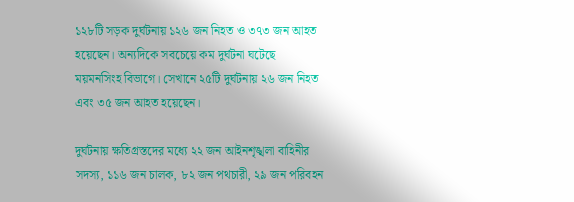১২৮টি সড়ক দুর্ঘটনায় ১২৬ জন নিহত ও ৩৭৩ জন আহত হয়েছেন। অন্যদিকে সবচেয়ে কম দুর্ঘটনা ঘটেছে ময়মনসিংহ বিভাগে। সেখানে ২৫টি দুর্ঘটনায় ২৬ জন নিহত এবং ৩৫ জন আহত হয়েছেন।

দুর্ঘটনায় ক্ষতিগ্রস্তদের মধ্যে ২২ জন আইনশৃঙ্খলা বাহিনীর সদস্য, ১১৬ জন চালক, ৮২ জন পথচারী, ২৯ জন পরিবহন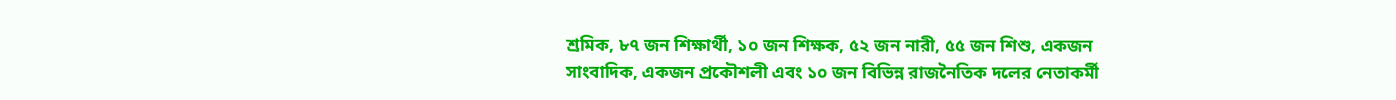শ্রমিক, ৮৭ জন শিক্ষার্থী, ১০ জন শিক্ষক, ৫২ জন নারী, ৫৫ জন শিশু, একজন সাংবাদিক, একজন প্রকৌশলী এবং ১০ জন বিভিন্ন রাজনৈতিক দলের নেতাকর্মী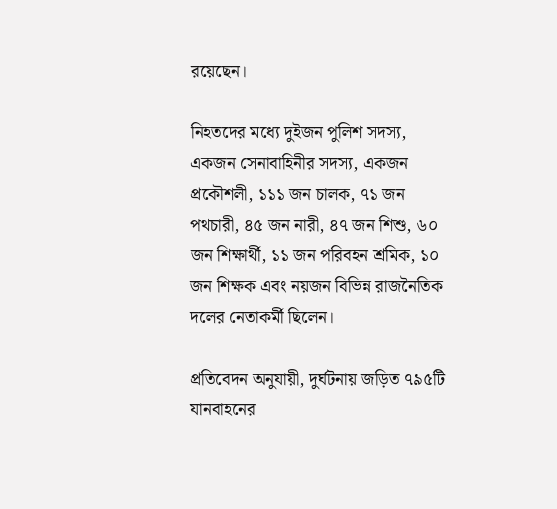রয়েছেন।

নিহতদের মধ্যে দুইজন পুলিশ সদস্য, একজন সেনাবাহিনীর সদস্য, একজন প্রকৌশলী, ১১১ জন চালক, ৭১ জন পথচারী, ৪৫ জন নারী, ৪৭ জন শিশু, ৬০ জন শিক্ষার্থী, ১১ জন পরিবহন শ্রমিক, ১০ জন শিক্ষক এবং নয়জন বিভিন্ন রাজনৈতিক দলের নেতাকর্মী ছিলেন।

প্রতিবেদন অনুযায়ী, দুর্ঘটনায় জড়িত ৭৯৫টি যানবাহনের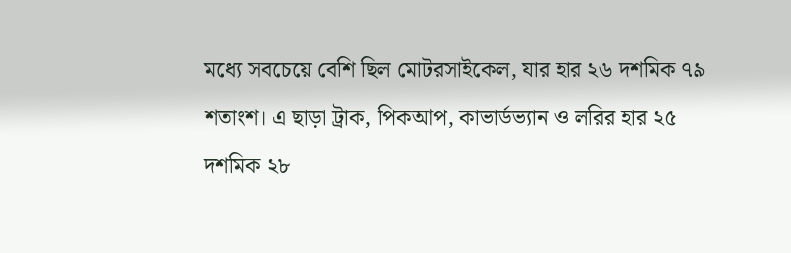মধ্যে সবচেয়ে বেশি ছিল মোটরসাইকেল, যার হার ২৬ দশমিক ৭৯ শতাংশ। এ ছাড়া ট্রাক, পিকআপ, কাভার্ডভ্যান ও লরির হার ২৫ দশমিক ২৮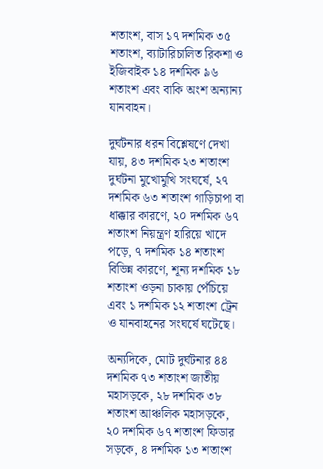শতাংশ, বাস ১৭ দশমিক ৩৫ শতাংশ, ব্যাটারিচালিত রিকশা ও ইজিবাইক ১৪ দশমিক ৯৬ শতাংশ এবং বাকি অংশ অন্যান্য যানবাহন।

দুর্ঘটনার ধরন বিশ্লেষণে দেখা যায়, ৪৩ দশমিক ২৩ শতাংশ দুর্ঘটনা মুখোমুখি সংঘর্ষে, ২৭ দশমিক ৬৩ শতাংশ গাড়িচাপা বা ধাক্কার কারণে, ২০ দশমিক ৬৭ শতাংশ নিয়ন্ত্রণ হারিয়ে খাদে পড়ে, ৭ দশমিক ১৪ শতাংশ বিভিন্ন কারণে, শূন্য দশমিক ১৮ শতাংশ ওড়না চাকায় পেঁচিয়ে এবং ১ দশমিক ১২ শতাংশ ট্রেন ও যানবাহনের সংঘর্ষে ঘটেছে।

অন্যদিকে, মোট দুর্ঘটনার ৪৪ দশমিক ৭৩ শতাংশ জাতীয় মহাসড়কে, ২৮ দশমিক ৩৮ শতাংশ আঞ্চলিক মহাসড়কে, ২০ দশমিক ৬৭ শতাংশ ফিডার সড়কে, ৪ দশমিক ১৩ শতাংশ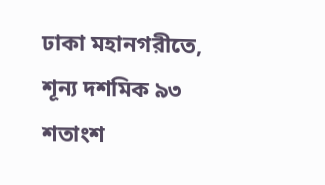ঢাকা মহানগরীতে, শূন্য দশমিক ৯৩ শতাংশ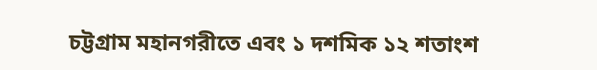চট্টগ্রাম মহানগরীতে এবং ১ দশমিক ১২ শতাংশ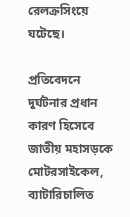রেলক্রসিংয়ে ঘটেছে।

প্রতিবেদনে দুর্ঘটনার প্রধান কারণ হিসেবে জাতীয় মহাসড়কে মোটরসাইকেল, ব্যাটারিচালিত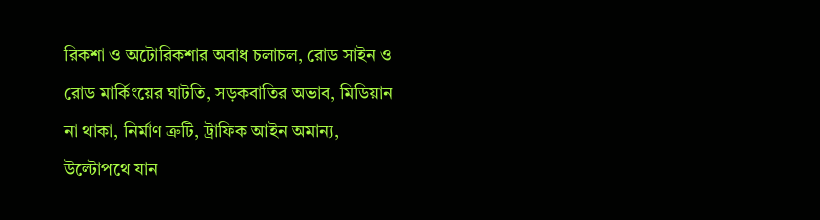রিকশা ও অটোরিকশার অবাধ চলাচল, রোড সাইন ও রোড মার্কিংয়ের ঘাটতি, সড়কবাতির অভাব, মিডিয়ান না থাকা, নির্মাণ ত্রুটি, ট্রাফিক আইন অমান্য, উল্টোপথে যান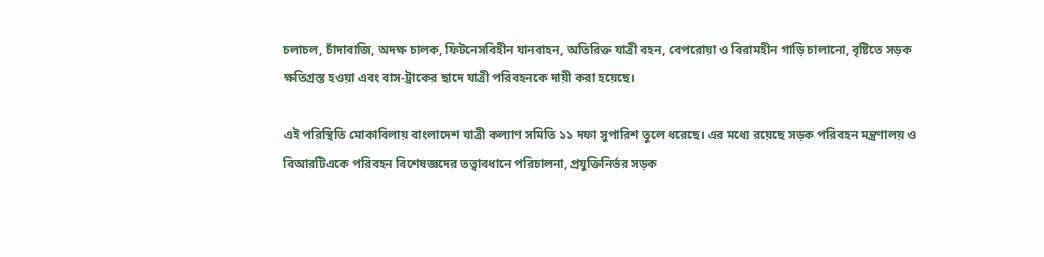চলাচল, চাঁদাবাজি, অদক্ষ চালক, ফিটনেসবিহীন যানবাহন, অতিরিক্ত যাত্রী বহন, বেপরোয়া ও বিরামহীন গাড়ি চালানো, বৃষ্টিতে সড়ক ক্ষতিগ্রস্ত হওয়া এবং বাস-ট্রাকের ছাদে যাত্রী পরিবহনকে দায়ী করা হয়েছে।

এই পরিস্থিতি মোকাবিলায় বাংলাদেশ যাত্রী কল্যাণ সমিতি ১১ দফা সুপারিশ তুলে ধরেছে। এর মধ্যে রয়েছে সড়ক পরিবহন মন্ত্রণালয় ও বিআরটিএকে পরিবহন বিশেষজ্ঞদের তত্ত্বাবধানে পরিচালনা, প্রযুক্তিনির্ভর সড়ক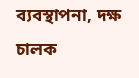ব্যবস্থাপনা, দক্ষ চালক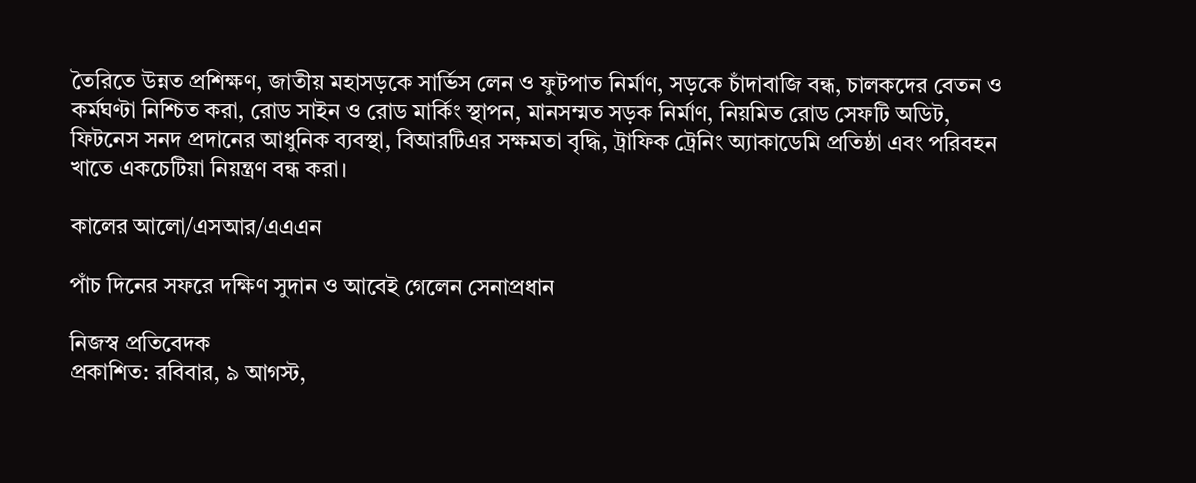তৈরিতে উন্নত প্রশিক্ষণ, জাতীয় মহাসড়কে সার্ভিস লেন ও ফুটপাত নির্মাণ, সড়কে চাঁদাবাজি বন্ধ, চালকদের বেতন ও কর্মঘণ্টা নিশ্চিত করা, রোড সাইন ও রোড মার্কিং স্থাপন, মানসম্মত সড়ক নির্মাণ, নিয়মিত রোড সেফটি অডিট, ফিটনেস সনদ প্রদানের আধুনিক ব্যবস্থা, বিআরটিএর সক্ষমতা বৃদ্ধি, ট্রাফিক ট্রেনিং অ্যাকাডেমি প্রতিষ্ঠা এবং পরিবহন খাতে একচেটিয়া নিয়ন্ত্রণ বন্ধ করা।

কালের আলো/এসআর/এএএন

পাঁচ দিনের সফরে দক্ষিণ সুদান ও আবেই গেলেন সেনাপ্রধান

নিজস্ব প্রতিবেদক
প্রকাশিত: রবিবার, ৯ আগস্ট,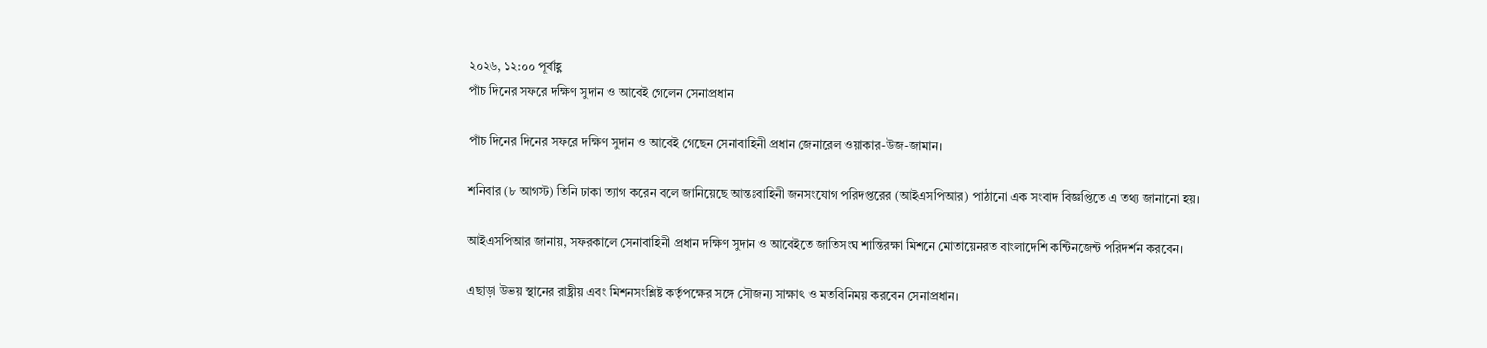২০২৬, ১২:০০ পূর্বাহ্ণ
পাঁচ দিনের সফরে দক্ষিণ সুদান ও আবেই গেলেন সেনাপ্রধান

পাঁচ দিনের দিনের সফরে দক্ষিণ সুদান ও আবেই গেছেন সেনাবাহিনী প্রধান জেনারেল ওয়াকার-উজ-জামান।

শনিবার (৮ আগস্ট) তিনি ঢাকা ত্যাগ করেন বলে জানিয়েছে আন্তঃবাহিনী জনসংযোগ পরিদপ্তরের (আইএসপিআর) পাঠানো এক সংবাদ বিজ্ঞপ্তিতে এ তথ্য জানানো হয়।

আইএসপিআর জানায়, সফরকালে সেনাবাহিনী প্রধান দক্ষিণ সুদান ও আবেইতে জাতিসংঘ শান্তিরক্ষা মিশনে মোতায়েনরত বাংলাদেশি কন্টিনজেন্ট পরিদর্শন করবেন।

এছাড়া উভয় স্থানের রাষ্ট্রীয় এবং মিশনসংশ্লিষ্ট কর্তৃপক্ষের সঙ্গে সৌজন্য সাক্ষাৎ ও মতবিনিময় করবেন সেনাপ্রধান।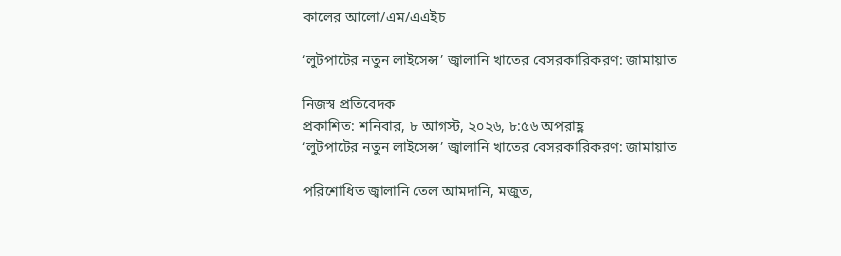কালের আলো/এম/এএইচ

‘লুটপাটের নতুন লাইসেন্স’ জ্বালানি খাতের বেসরকারিকরণ: জামায়াত

নিজস্ব প্রতিবেদক
প্রকাশিত: শনিবার, ৮ আগস্ট, ২০২৬, ৮:৫৬ অপরাহ্ণ
‘লুটপাটের নতুন লাইসেন্স’ জ্বালানি খাতের বেসরকারিকরণ: জামায়াত

পরিশোধিত জ্বালানি তেল আমদানি, মজুত,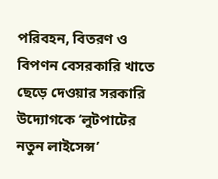পরিবহন, বিতরণ ও বিপণন বেসরকারি খাতে ছেড়ে দেওয়ার সরকারি উদ্যোগকে ‘লুটপাটের নতুন লাইসেন্স’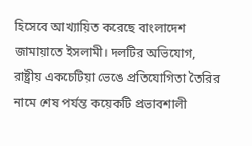হিসেবে আখ্যায়িত করেছে বাংলাদেশ জামায়াতে ইসলামী। দলটির অভিযোগ, রাষ্ট্রীয় একচেটিয়া ভেঙে প্রতিযোগিতা তৈরির নামে শেষ পর্যন্ত কয়েকটি প্রভাবশালী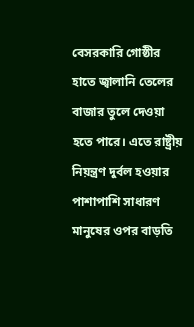বেসরকারি গোষ্ঠীর হাতে জ্বালানি তেলের বাজার তুলে দেওয়া হতে পারে। এতে রাষ্ট্রীয় নিয়ন্ত্রণ দুর্বল হওয়ার পাশাপাশি সাধারণ মানুষের ওপর বাড়তি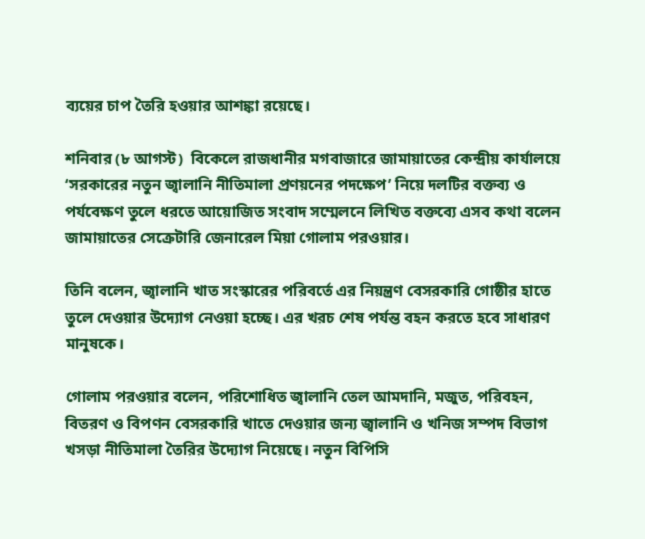ব্যয়ের চাপ তৈরি হওয়ার আশঙ্কা রয়েছে।

শনিবার (৮ আগস্ট)  বিকেলে রাজধানীর মগবাজারে জামায়াতের কেন্দ্রীয় কার্যালয়ে ‘সরকারের নতুন জ্বালানি নীতিমালা প্রণয়নের পদক্ষেপ’ নিয়ে দলটির বক্তব্য ও পর্যবেক্ষণ তুলে ধরতে আয়োজিত সংবাদ সম্মেলনে লিখিত বক্তব্যে এসব কথা বলেন জামায়াতের সেক্রেটারি জেনারেল মিয়া গোলাম পরওয়ার।

তিনি বলেন, জ্বালানি খাত সংস্কারের পরিবর্তে এর নিয়ন্ত্রণ বেসরকারি গোষ্ঠীর হাতে তুলে দেওয়ার উদ্যোগ নেওয়া হচ্ছে। এর খরচ শেষ পর্যন্ত বহন করতে হবে সাধারণ মানুষকে।

গোলাম পরওয়ার বলেন, পরিশোধিত জ্বালানি তেল আমদানি, মজুত, পরিবহন, বিতরণ ও বিপণন বেসরকারি খাতে দেওয়ার জন্য জ্বালানি ও খনিজ সম্পদ বিভাগ খসড়া নীতিমালা তৈরির উদ্যোগ নিয়েছে। নতুন বিপিসি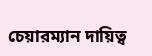চেয়ারম্যান দায়িত্ব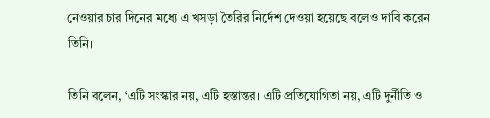নেওয়ার চার দিনের মধ্যে এ খসড়া তৈরির নির্দেশ দেওয়া হয়েছে বলেও দাবি করেন তিনি।

তিনি বলেন, ‘এটি সংস্কার নয়, এটি হস্তান্তর। এটি প্রতিযোগিতা নয়, এটি দুর্নীতি ও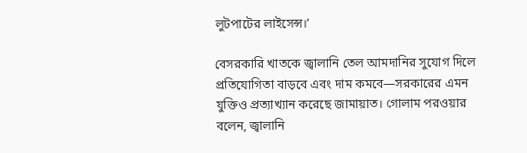লুটপাটের লাইসেন্স।’

বেসরকারি খাতকে জ্বালানি তেল আমদানির সুযোগ দিলে প্রতিযোগিতা বাড়বে এবং দাম কমবে—সরকারের এমন যুক্তিও প্রত্যাখ্যান করেছে জামায়াত। গোলাম পরওয়ার বলেন, জ্বালানি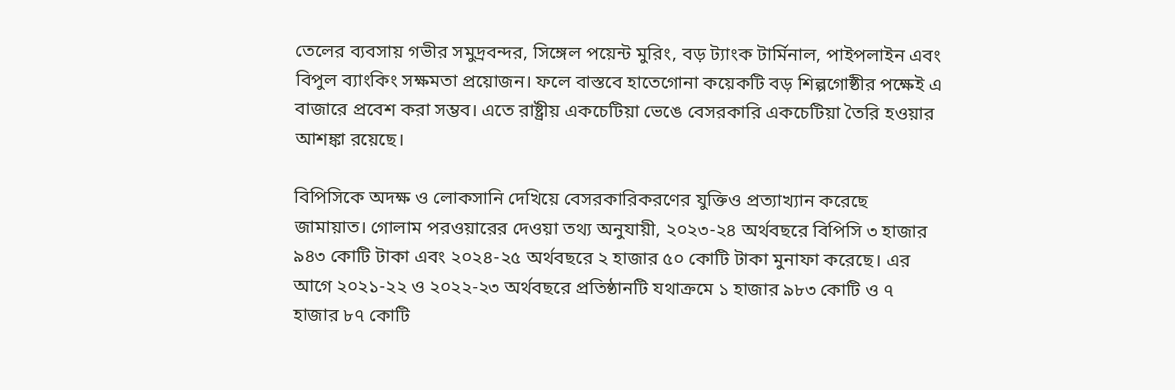তেলের ব্যবসায় গভীর সমুদ্রবন্দর, সিঙ্গেল পয়েন্ট মুরিং, বড় ট্যাংক টার্মিনাল, পাইপলাইন এবং বিপুল ব্যাংকিং সক্ষমতা প্রয়োজন। ফলে বাস্তবে হাতেগোনা কয়েকটি বড় শিল্পগোষ্ঠীর পক্ষেই এ বাজারে প্রবেশ করা সম্ভব। এতে রাষ্ট্রীয় একচেটিয়া ভেঙে বেসরকারি একচেটিয়া তৈরি হওয়ার আশঙ্কা রয়েছে।

বিপিসিকে অদক্ষ ও লোকসানি দেখিয়ে বেসরকারিকরণের যুক্তিও প্রত্যাখ্যান করেছে জামায়াত। গোলাম পরওয়ারের দেওয়া তথ্য অনুযায়ী, ২০২৩-২৪ অর্থবছরে বিপিসি ৩ হাজার ৯৪৩ কোটি টাকা এবং ২০২৪-২৫ অর্থবছরে ২ হাজার ৫০ কোটি টাকা মুনাফা করেছে। এর আগে ২০২১-২২ ও ২০২২-২৩ অর্থবছরে প্রতিষ্ঠানটি যথাক্রমে ১ হাজার ৯৮৩ কোটি ও ৭ হাজার ৮৭ কোটি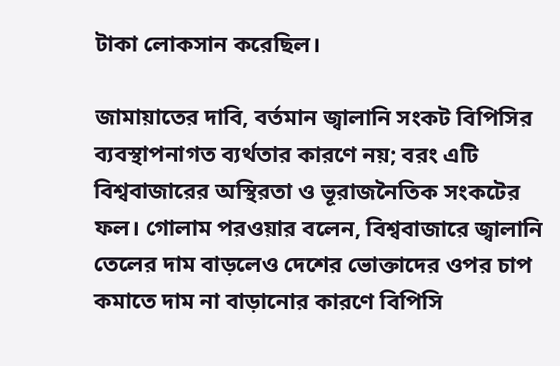টাকা লোকসান করেছিল।

জামায়াতের দাবি, বর্তমান জ্বালানি সংকট বিপিসির ব্যবস্থাপনাগত ব্যর্থতার কারণে নয়; বরং এটি বিশ্ববাজারের অস্থিরতা ও ভূরাজনৈতিক সংকটের ফল। গোলাম পরওয়ার বলেন, বিশ্ববাজারে জ্বালানি তেলের দাম বাড়লেও দেশের ভোক্তাদের ওপর চাপ কমাতে দাম না বাড়ানোর কারণে বিপিসি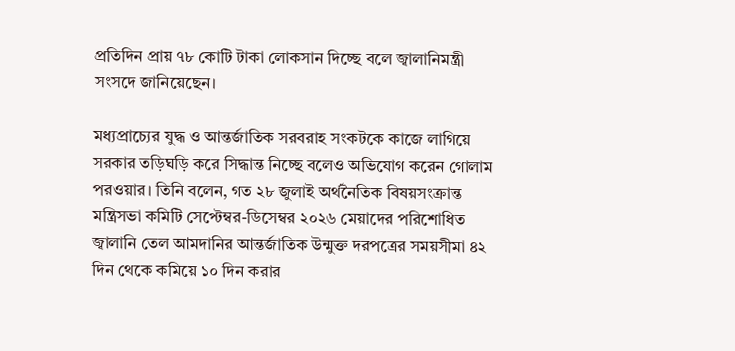প্রতিদিন প্রায় ৭৮ কোটি টাকা লোকসান দিচ্ছে বলে জ্বালানিমন্ত্রী সংসদে জানিয়েছেন।

মধ্যপ্রাচ্যের যুদ্ধ ও আন্তর্জাতিক সরবরাহ সংকটকে কাজে লাগিয়ে সরকার তড়িঘড়ি করে সিদ্ধান্ত নিচ্ছে বলেও অভিযোগ করেন গোলাম পরওয়ার। তিনি বলেন, গত ২৮ জুলাই অর্থনৈতিক বিষয়সংক্রান্ত মন্ত্রিসভা কমিটি সেপ্টেম্বর-ডিসেম্বর ২০২৬ মেয়াদের পরিশোধিত জ্বালানি তেল আমদানির আন্তর্জাতিক উন্মুক্ত দরপত্রের সময়সীমা ৪২ দিন থেকে কমিয়ে ১০ দিন করার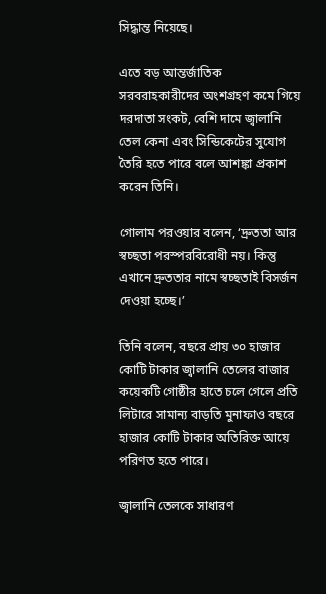সিদ্ধান্ত নিয়েছে।

এতে বড় আন্তর্জাতিক সরবরাহকারীদের অংশগ্রহণ কমে গিয়ে দরদাতা সংকট, বেশি দামে জ্বালানি তেল কেনা এবং সিন্ডিকেটের সুযোগ তৈরি হতে পারে বলে আশঙ্কা প্রকাশ করেন তিনি।

গোলাম পরওয়ার বলেন, ‘দ্রুততা আর স্বচ্ছতা পরস্পরবিরোধী নয়। কিন্তু এখানে দ্রুততার নামে স্বচ্ছতাই বিসর্জন দেওয়া হচ্ছে।’

তিনি বলেন, বছরে প্রায় ৩০ হাজার কোটি টাকার জ্বালানি তেলের বাজার কয়েকটি গোষ্ঠীর হাতে চলে গেলে প্রতি লিটারে সামান্য বাড়তি মুনাফাও বছরে হাজার কোটি টাকার অতিরিক্ত আয়ে পরিণত হতে পারে।

জ্বালানি তেলকে সাধারণ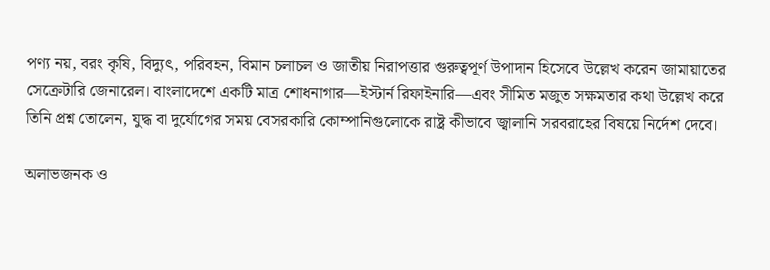পণ্য নয়, বরং কৃষি, বিদ্যুৎ, পরিবহন, বিমান চলাচল ও জাতীয় নিরাপত্তার গুরুত্বপূর্ণ উপাদান হিসেবে উল্লেখ করেন জামায়াতের সেক্রেটারি জেনারেল। বাংলাদেশে একটি মাত্র শোধনাগার—ইস্টার্ন রিফাইনারি—এবং সীমিত মজুত সক্ষমতার কথা উল্লেখ করে তিনি প্রশ্ন তোলেন, যুদ্ধ বা দুর্যোগের সময় বেসরকারি কোম্পানিগুলোকে রাষ্ট্র কীভাবে জ্বালানি সরবরাহের বিষয়ে নির্দেশ দেবে।

অলাভজনক ও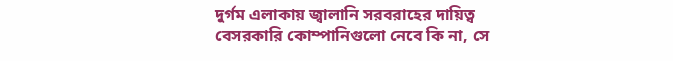দুর্গম এলাকায় জ্বালানি সরবরাহের দায়িত্ব বেসরকারি কোম্পানিগুলো নেবে কি না, সে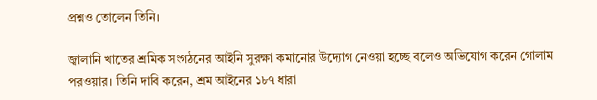প্রশ্নও তোলেন তিনি।

জ্বালানি খাতের শ্রমিক সংগঠনের আইনি সুরক্ষা কমানোর উদ্যোগ নেওয়া হচ্ছে বলেও অভিযোগ করেন গোলাম পরওয়ার। তিনি দাবি করেন, শ্রম আইনের ১৮৭ ধারা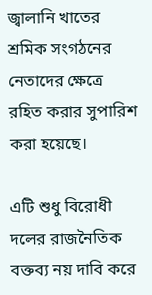জ্বালানি খাতের শ্রমিক সংগঠনের নেতাদের ক্ষেত্রে রহিত করার সুপারিশ করা হয়েছে।

এটি শুধু বিরোধী দলের রাজনৈতিক বক্তব্য নয় দাবি করে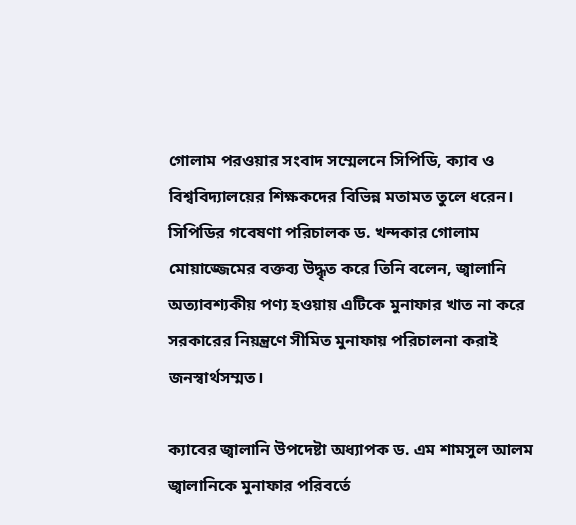গোলাম পরওয়ার সংবাদ সম্মেলনে সিপিডি, ক্যাব ও বিশ্ববিদ্যালয়ের শিক্ষকদের বিভিন্ন মতামত তুলে ধরেন। সিপিডির গবেষণা পরিচালক ড. খন্দকার গোলাম মোয়াজ্জেমের বক্তব্য উদ্ধৃত করে তিনি বলেন, জ্বালানি অত্যাবশ্যকীয় পণ্য হওয়ায় এটিকে মুনাফার খাত না করে সরকারের নিয়ন্ত্রণে সীমিত মুনাফায় পরিচালনা করাই জনস্বার্থসম্মত।

ক্যাবের জ্বালানি উপদেষ্টা অধ্যাপক ড. এম শামসুল আলম জ্বালানিকে মুনাফার পরিবর্তে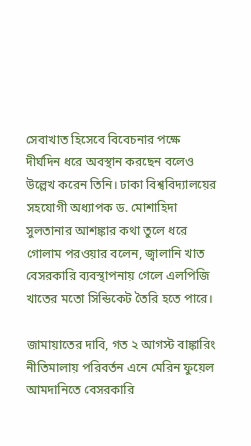সেবাখাত হিসেবে বিবেচনার পক্ষে দীর্ঘদিন ধরে অবস্থান করছেন বলেও উল্লেখ করেন তিনি। ঢাকা বিশ্ববিদ্যালয়ের সহযোগী অধ্যাপক ড. মোশাহিদা সুলতানার আশঙ্কার কথা তুলে ধরে গোলাম পরওয়ার বলেন, জ্বালানি খাত বেসরকারি ব্যবস্থাপনায় গেলে এলপিজি খাতের মতো সিন্ডিকেট তৈরি হতে পারে।

জামায়াতের দাবি, গত ২ আগস্ট বাঙ্কারিং নীতিমালায় পরিবর্তন এনে মেরিন ফুয়েল আমদানিতে বেসরকারি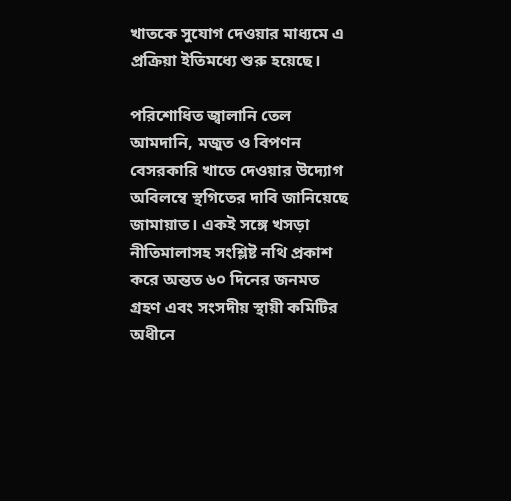খাতকে সুযোগ দেওয়ার মাধ্যমে এ প্রক্রিয়া ইতিমধ্যে শুরু হয়েছে।

পরিশোধিত জ্বালানি তেল আমদানি, মজুত ও বিপণন বেসরকারি খাতে দেওয়ার উদ্যোগ অবিলম্বে স্থগিতের দাবি জানিয়েছে জামায়াত। একই সঙ্গে খসড়া নীতিমালাসহ সংশ্লিষ্ট নথি প্রকাশ করে অন্তত ৬০ দিনের জনমত গ্রহণ এবং সংসদীয় স্থায়ী কমিটির অধীনে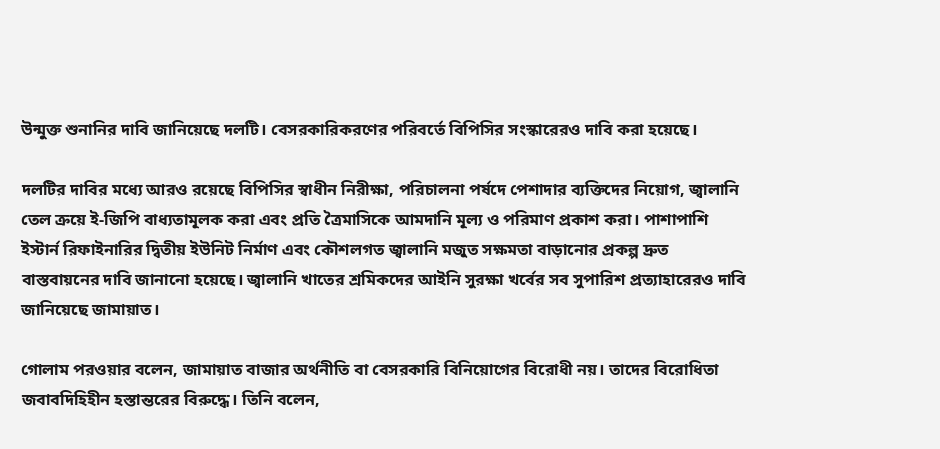উন্মুক্ত শুনানির দাবি জানিয়েছে দলটি। বেসরকারিকরণের পরিবর্তে বিপিসির সংস্কারেরও দাবি করা হয়েছে।

দলটির দাবির মধ্যে আরও রয়েছে বিপিসির স্বাধীন নিরীক্ষা, পরিচালনা পর্ষদে পেশাদার ব্যক্তিদের নিয়োগ, জ্বালানি তেল ক্রয়ে ই-জিপি বাধ্যতামূলক করা এবং প্রতি ত্রৈমাসিকে আমদানি মূল্য ও পরিমাণ প্রকাশ করা। পাশাপাশি ইস্টার্ন রিফাইনারির দ্বিতীয় ইউনিট নির্মাণ এবং কৌশলগত জ্বালানি মজুত সক্ষমতা বাড়ানোর প্রকল্প দ্রুত বাস্তবায়নের দাবি জানানো হয়েছে। জ্বালানি খাতের শ্রমিকদের আইনি সুরক্ষা খর্বের সব সুপারিশ প্রত্যাহারেরও দাবি জানিয়েছে জামায়াত।

গোলাম পরওয়ার বলেন, জামায়াত বাজার অর্থনীতি বা বেসরকারি বিনিয়োগের বিরোধী নয়। তাদের বিরোধিতা জবাবদিহিহীন হস্তান্তরের বিরুদ্ধে। তিনি বলেন,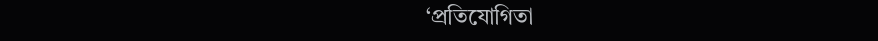‘প্রতিযোগিতা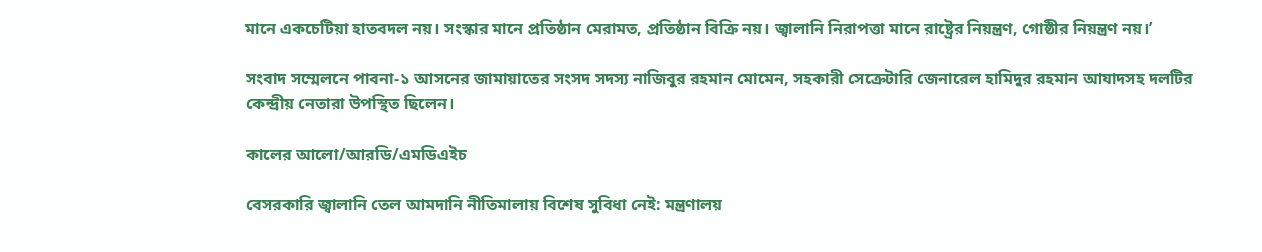মানে একচেটিয়া হাতবদল নয়। সংস্কার মানে প্রতিষ্ঠান মেরামত, প্রতিষ্ঠান বিক্রি নয়। জ্বালানি নিরাপত্তা মানে রাষ্ট্রের নিয়ন্ত্রণ, গোষ্ঠীর নিয়ন্ত্রণ নয়।’

সংবাদ সম্মেলনে পাবনা-১ আসনের জামায়াতের সংসদ সদস্য নাজিবুর রহমান মোমেন, সহকারী সেক্রেটারি জেনারেল হামিদুর রহমান আযাদসহ দলটির কেন্দ্রীয় নেতারা উপস্থিত ছিলেন।

কালের আলো/আরডি/এমডিএইচ

বেসরকারি জ্বালানি তেল আমদানি নীতিমালায় বিশেষ সুবিধা নেই: মন্ত্রণালয়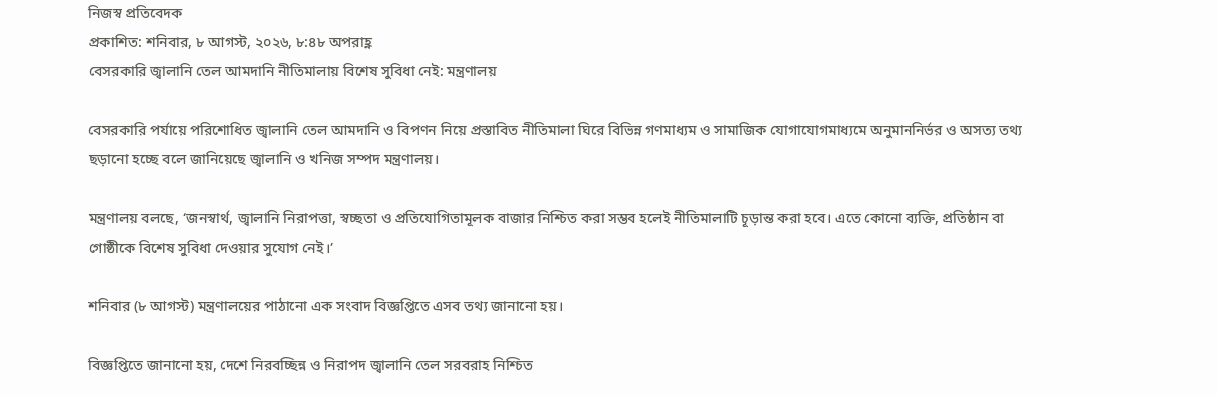নিজস্ব প্রতিবেদক
প্রকাশিত: শনিবার, ৮ আগস্ট, ২০২৬, ৮:৪৮ অপরাহ্ণ
বেসরকারি জ্বালানি তেল আমদানি নীতিমালায় বিশেষ সুবিধা নেই: মন্ত্রণালয়

বেসরকারি পর্যায়ে পরিশোধিত জ্বালানি তেল আমদানি ও বিপণন নিয়ে প্রস্তাবিত নীতিমালা ঘিরে বিভিন্ন গণমাধ্যম ও সামাজিক যোগাযোগমাধ্যমে অনুমাননির্ভর ও অসত্য তথ্য ছড়ানো হচ্ছে বলে জানিয়েছে জ্বালানি ও খনিজ সম্পদ মন্ত্রণালয়।

মন্ত্রণালয় বলছে, ‘জনস্বার্থ, জ্বালানি নিরাপত্তা, স্বচ্ছতা ও প্রতিযোগিতামূলক বাজার নিশ্চিত করা সম্ভব হলেই নীতিমালাটি চূড়ান্ত করা হবে। এতে কোনো ব্যক্তি, প্রতিষ্ঠান বা গোষ্ঠীকে বিশেষ সুবিধা দেওয়ার সুযোগ নেই।’

শনিবার (৮ আগস্ট) মন্ত্রণালয়ের পাঠানো এক সংবাদ বিজ্ঞপ্তিতে এসব তথ্য জানানো হয়।

বিজ্ঞপ্তিতে জানানো হয়, দেশে নিরবচ্ছিন্ন ও নিরাপদ জ্বালানি তেল সরবরাহ নিশ্চিত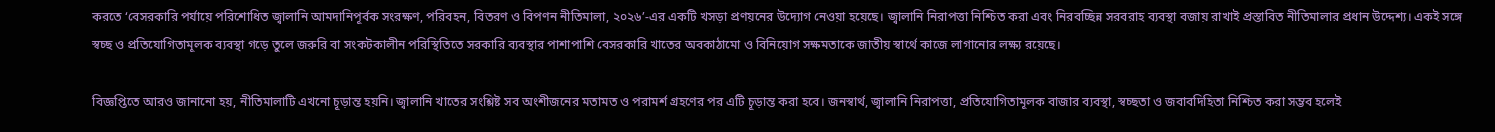করতে ‘বেসরকারি পর্যায়ে পরিশোধিত জ্বালানি আমদানিপূর্বক সংরক্ষণ, পরিবহন, বিতরণ ও বিপণন নীতিমালা, ২০২৬’-এর একটি খসড়া প্রণয়নের উদ্যোগ নেওয়া হয়েছে। জ্বালানি নিরাপত্তা নিশ্চিত করা এবং নিরবচ্ছিন্ন সরবরাহ ব্যবস্থা বজায় রাখাই প্রস্তাবিত নীতিমালার প্রধান উদ্দেশ্য। একই সঙ্গে স্বচ্ছ ও প্রতিযোগিতামূলক ব্যবস্থা গড়ে তুলে জরুরি বা সংকটকালীন পরিস্থিতিতে সরকারি ব্যবস্থার পাশাপাশি বেসরকারি খাতের অবকাঠামো ও বিনিয়োগ সক্ষমতাকে জাতীয় স্বার্থে কাজে লাগানোর লক্ষ্য রয়েছে।

বিজ্ঞপ্তিতে আরও জানানো হয়, নীতিমালাটি এখনো চূড়ান্ত হয়নি। জ্বালানি খাতের সংশ্লিষ্ট সব অংশীজনের মতামত ও পরামর্শ গ্রহণের পর এটি চূড়ান্ত করা হবে। জনস্বার্থ, জ্বালানি নিরাপত্তা, প্রতিযোগিতামূলক বাজার ব্যবস্থা, স্বচ্ছতা ও জবাবদিহিতা নিশ্চিত করা সম্ভব হলেই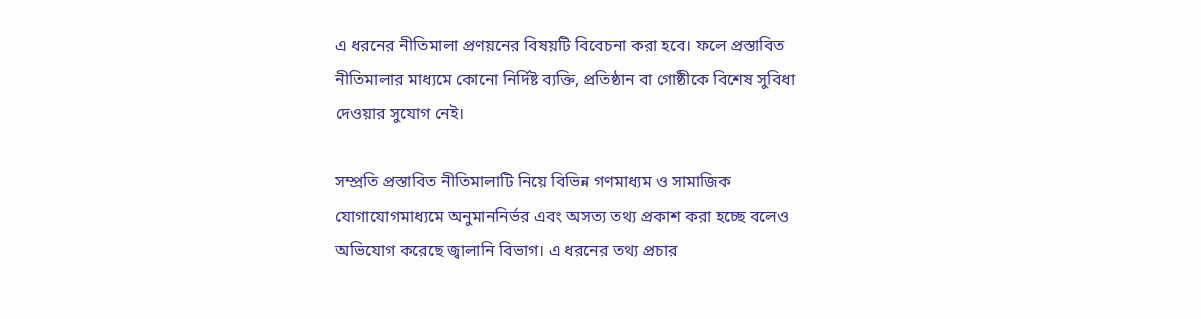এ ধরনের নীতিমালা প্রণয়নের বিষয়টি বিবেচনা করা হবে। ফলে প্রস্তাবিত নীতিমালার মাধ্যমে কোনো নির্দিষ্ট ব্যক্তি, প্রতিষ্ঠান বা গোষ্ঠীকে বিশেষ সুবিধা দেওয়ার সুযোগ নেই।

সম্প্রতি প্রস্তাবিত নীতিমালাটি নিয়ে বিভিন্ন গণমাধ্যম ও সামাজিক যোগাযোগমাধ্যমে অনুমাননির্ভর এবং অসত্য তথ্য প্রকাশ করা হচ্ছে বলেও অভিযোগ করেছে জ্বালানি বিভাগ। এ ধরনের তথ্য প্রচার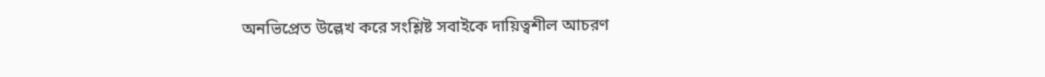অনভিপ্রেত উল্লেখ করে সংশ্লিষ্ট সবাইকে দায়িত্বশীল আচরণ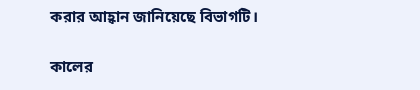করার আহ্বান জানিয়েছে বিভাগটি।

কালের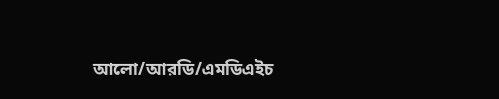আলো/আরডি/এমডিএইচ